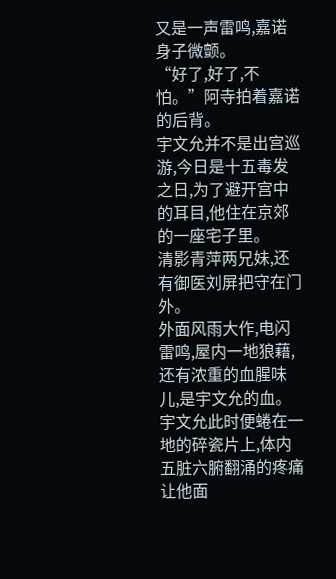又是一声雷鸣,嘉诺身子微颤。
“好了,好了,不怕。”阿寺拍着嘉诺的后背。
宇文允并不是出宫巡游,今日是十五毒发之日,为了避开宫中的耳目,他住在京郊的一座宅子里。
清影青萍两兄妹,还有御医刘屏把守在门外。
外面风雨大作,电闪雷鸣,屋内一地狼藉,还有浓重的血腥味儿,是宇文允的血。
宇文允此时便蜷在一地的碎瓷片上,体内五脏六腑翻涌的疼痛让他面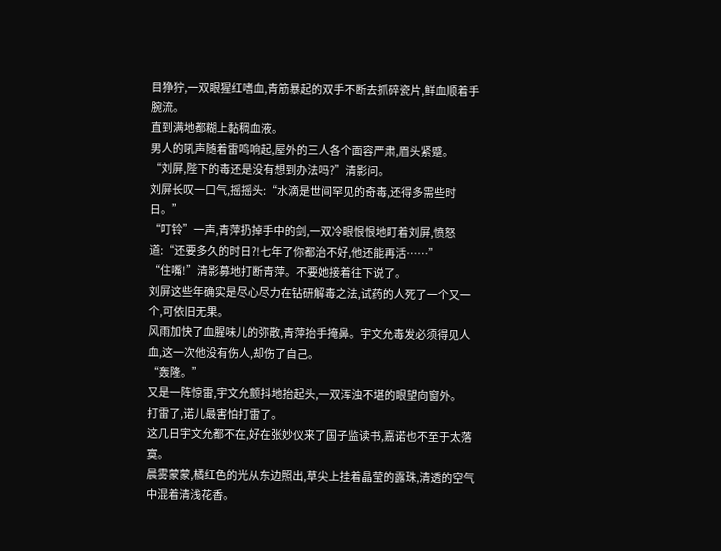目狰狞,一双眼猩红嗜血,青筋暴起的双手不断去抓碎瓷片,鲜血顺着手腕流。
直到满地都糊上黏稠血液。
男人的吼声随着雷鸣响起,屋外的三人各个面容严肃,眉头紧蹙。
“刘屏,陛下的毒还是没有想到办法吗?”清影问。
刘屏长叹一口气,摇摇头:“水滴是世间罕见的奇毒,还得多需些时日。”
“叮铃”一声,青萍扔掉手中的剑,一双冷眼恨恨地盯着刘屏,愤怒道:“还要多久的时日?!七年了你都治不好,他还能再活……”
“住嘴!”清影募地打断青萍。不要她接着往下说了。
刘屏这些年确实是尽心尽力在钻研解毒之法,试药的人死了一个又一个,可依旧无果。
风雨加快了血腥味儿的弥散,青萍抬手掩鼻。宇文允毒发必须得见人血,这一次他没有伤人,却伤了自己。
“轰隆。”
又是一阵惊雷,宇文允颤抖地抬起头,一双浑浊不堪的眼望向窗外。
打雷了,诺儿最害怕打雷了。
这几日宇文允都不在,好在张妙仪来了国子监读书,嘉诺也不至于太落寞。
晨雾蒙蒙,橘红色的光从东边照出,草尖上挂着晶莹的露珠,清透的空气中混着清浅花香。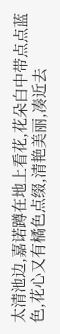太清池边,嘉诺蹲在地上看花,花朵白中带点点蓝色,花心又有橘色点缀,清艳美丽,凑近去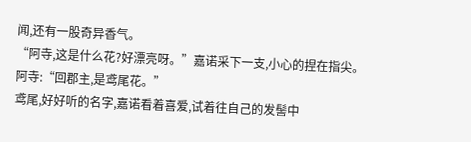闻,还有一股奇异香气。
“阿寺,这是什么花?好漂亮呀。”嘉诺采下一支,小心的捏在指尖。
阿寺:“回郡主,是鸢尾花。”
鸢尾,好好听的名字,嘉诺看着喜爱,试着往自己的发髻中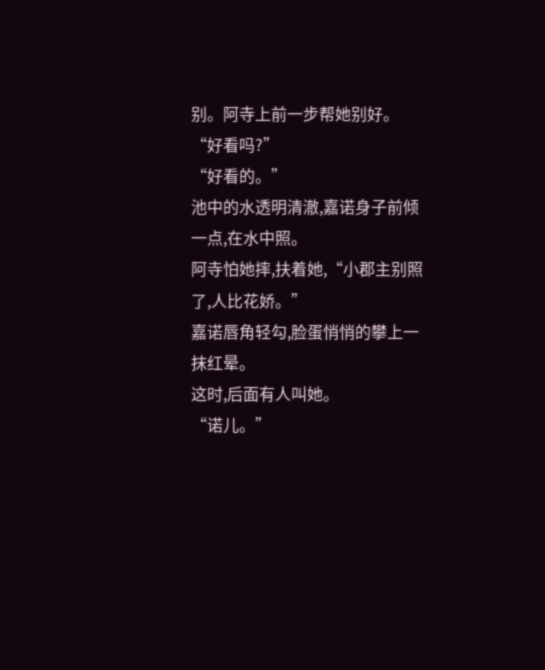别。阿寺上前一步帮她别好。
“好看吗?”
“好看的。”
池中的水透明清澈,嘉诺身子前倾一点,在水中照。
阿寺怕她摔,扶着她,“小郡主别照了,人比花娇。”
嘉诺唇角轻勾,脸蛋悄悄的攀上一抹红晕。
这时,后面有人叫她。
“诺儿。”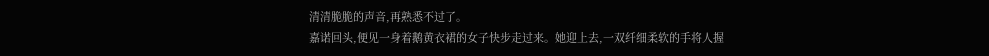清清脆脆的声音,再熟悉不过了。
嘉诺回头,便见一身着鹅黄衣裙的女子快步走过来。她迎上去,一双纤细柔软的手将人握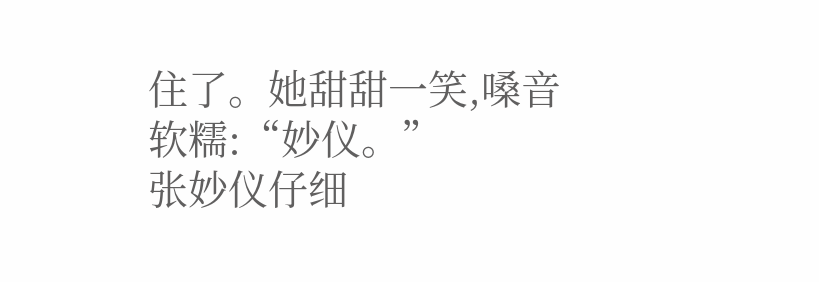住了。她甜甜一笑,嗓音软糯:“妙仪。”
张妙仪仔细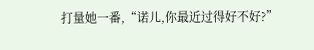打量她一番,“诺儿,你最近过得好不好?”